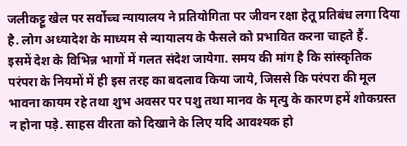जलीकट्टू खेल पर सर्वोच्च न्यायालय ने प्रतियोगिता पर जीवन रक्षा हेतू प्रतिबंध लगा दिया है. लोग अध्यादेश के माध्यम से न्यायालय के फैसले को प्रभावित करना चाहते हैं.
इसमें देश के विभिन्न भागों में गलत संदेश जायेगा. समय की मांग है कि सांस्कृतिक परंपरा के नियमों में ही इस तरह का बदलाव किया जाये, जिससे कि परंपरा की मूल भावना कायम रहे तथा शुभ अवसर पर पशु तथा मानव के मृत्यु के कारण हमें शोकग्रस्त न होना पड़े. साहस वीरता को दिखाने के लिए यदि आवश्यक हो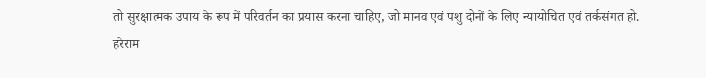तो सुरक्षात्मक उपाय के रूप में परिवर्तन का प्रयास करना चाहिए, जो मानव एवं पशु दोनों के लिए न्यायोचित एवं तर्कसंगत हो.
हरेराम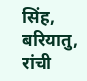सिंह, बरियातु, रांची